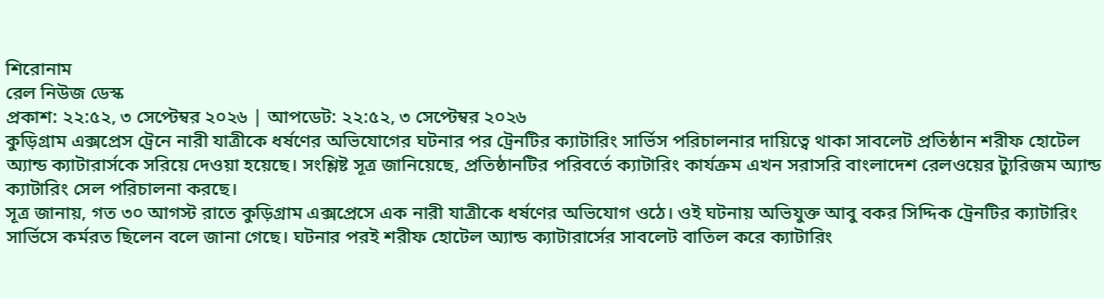শিরোনাম
রেল নিউজ ডেস্ক
প্রকাশ: ২২:৫২, ৩ সেপ্টেম্বর ২০২৬ | আপডেট: ২২:৫২, ৩ সেপ্টেম্বর ২০২৬
কুড়িগ্রাম এক্সপ্রেস ট্রেনে নারী যাত্রীকে ধর্ষণের অভিযোগের ঘটনার পর ট্রেনটির ক্যাটারিং সার্ভিস পরিচালনার দায়িত্বে থাকা সাবলেট প্রতিষ্ঠান শরীফ হোটেল অ্যান্ড ক্যাটারার্সকে সরিয়ে দেওয়া হয়েছে। সংশ্লিষ্ট সূত্র জানিয়েছে, প্রতিষ্ঠানটির পরিবর্তে ক্যাটারিং কার্যক্রম এখন সরাসরি বাংলাদেশ রেলওয়ের ট্যুরিজম অ্যান্ড ক্যাটারিং সেল পরিচালনা করছে।
সূত্র জানায়, গত ৩০ আগস্ট রাতে কুড়িগ্রাম এক্সপ্রেসে এক নারী যাত্রীকে ধর্ষণের অভিযোগ ওঠে। ওই ঘটনায় অভিযুক্ত আবু বকর সিদ্দিক ট্রেনটির ক্যাটারিং সার্ভিসে কর্মরত ছিলেন বলে জানা গেছে। ঘটনার পরই শরীফ হোটেল অ্যান্ড ক্যাটারার্সের সাবলেট বাতিল করে ক্যাটারিং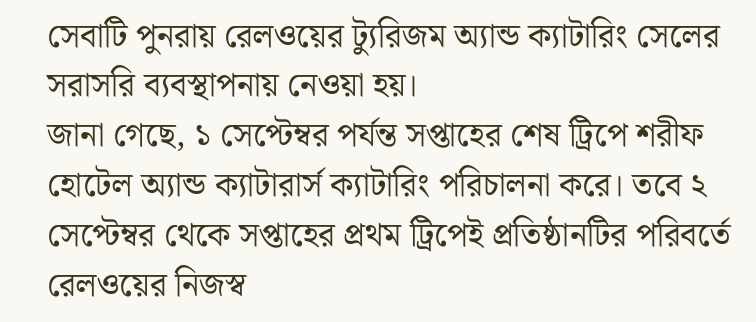সেবাটি পুনরায় রেলওয়ের ট্যুরিজম অ্যান্ড ক্যাটারিং সেলের সরাসরি ব্যবস্থাপনায় নেওয়া হয়।
জানা গেছে, ১ সেপ্টেম্বর পর্যন্ত সপ্তাহের শেষ ট্রিপে শরীফ হোটেল অ্যান্ড ক্যাটারার্স ক্যাটারিং পরিচালনা করে। তবে ২ সেপ্টেম্বর থেকে সপ্তাহের প্রথম ট্রিপেই প্রতিষ্ঠানটির পরিবর্তে রেলওয়ের নিজস্ব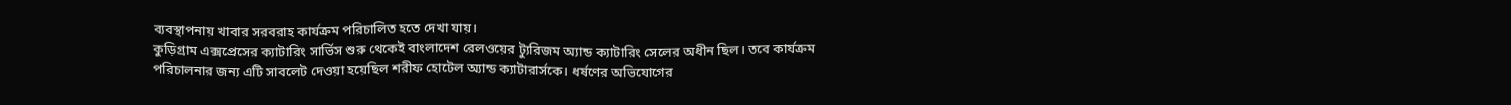ব্যবস্থাপনায় খাবার সরবরাহ কার্যক্রম পরিচালিত হতে দেখা যায়।
কুড়িগ্রাম এক্সপ্রেসের ক্যাটারিং সার্ভিস শুরু থেকেই বাংলাদেশ রেলওয়ের ট্যুরিজম অ্যান্ড ক্যাটারিং সেলের অধীন ছিল। তবে কার্যক্রম পরিচালনার জন্য এটি সাবলেট দেওয়া হয়েছিল শরীফ হোটেল অ্যান্ড ক্যাটারার্সকে। ধর্ষণের অভিযোগের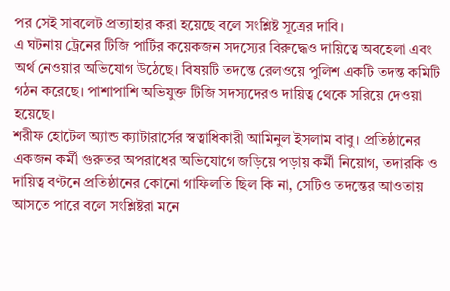পর সেই সাবলেট প্রত্যাহার করা হয়েছে বলে সংশ্লিষ্ট সূত্রের দাবি।
এ ঘটনায় ট্রেনের টিজি পার্টির কয়েকজন সদস্যের বিরুদ্ধেও দায়িত্বে অবহেলা এবং অর্থ নেওয়ার অভিযোগ উঠেছে। বিষয়টি তদন্তে রেলওয়ে পুলিশ একটি তদন্ত কমিটি গঠন করেছে। পাশাপাশি অভিযুক্ত টিজি সদস্যদেরও দায়িত্ব থেকে সরিয়ে দেওয়া হয়েছে।
শরীফ হোটেল অ্যান্ড ক্যাটারার্সের স্বত্বাধিকারী আমিনুল ইসলাম বাবু। প্রতিষ্ঠানের একজন কর্মী গুরুতর অপরাধের অভিযোগে জড়িয়ে পড়ায় কর্মী নিয়োগ, তদারকি ও দায়িত্ব বণ্টনে প্রতিষ্ঠানের কোনো গাফিলতি ছিল কি না, সেটিও তদন্তের আওতায় আসতে পারে বলে সংশ্লিষ্টরা মনে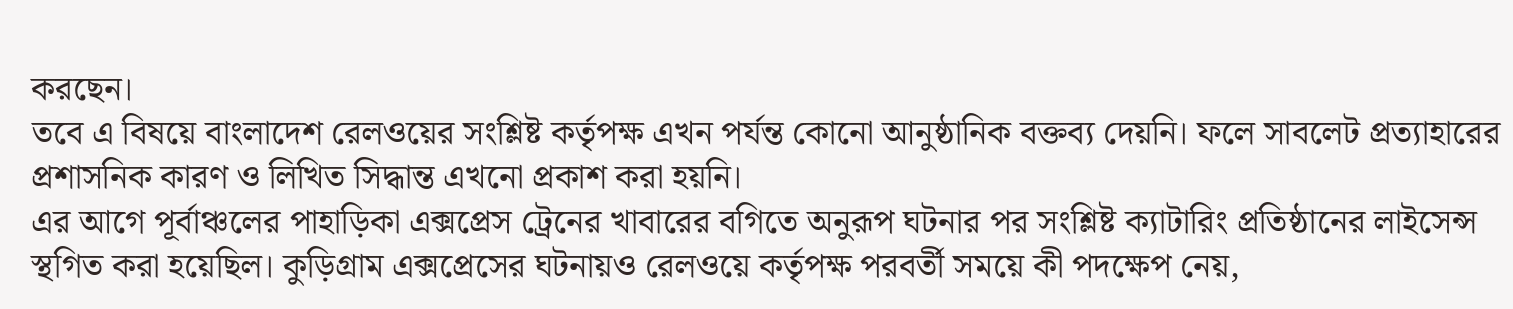করছেন।
তবে এ বিষয়ে বাংলাদেশ রেলওয়ের সংশ্লিষ্ট কর্তৃপক্ষ এখন পর্যন্ত কোনো আনুষ্ঠানিক বক্তব্য দেয়নি। ফলে সাবলেট প্রত্যাহারের প্রশাসনিক কারণ ও লিখিত সিদ্ধান্ত এখনো প্রকাশ করা হয়নি।
এর আগে পূর্বাঞ্চলের পাহাড়িকা এক্সপ্রেস ট্রেনের খাবারের বগিতে অনুরূপ ঘটনার পর সংশ্লিষ্ট ক্যাটারিং প্রতিষ্ঠানের লাইসেন্স স্থগিত করা হয়েছিল। কুড়িগ্রাম এক্সপ্রেসের ঘটনায়ও রেলওয়ে কর্তৃপক্ষ পরবর্তী সময়ে কী পদক্ষেপ নেয়,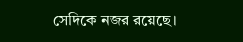সেদিকে নজর রয়েছে।